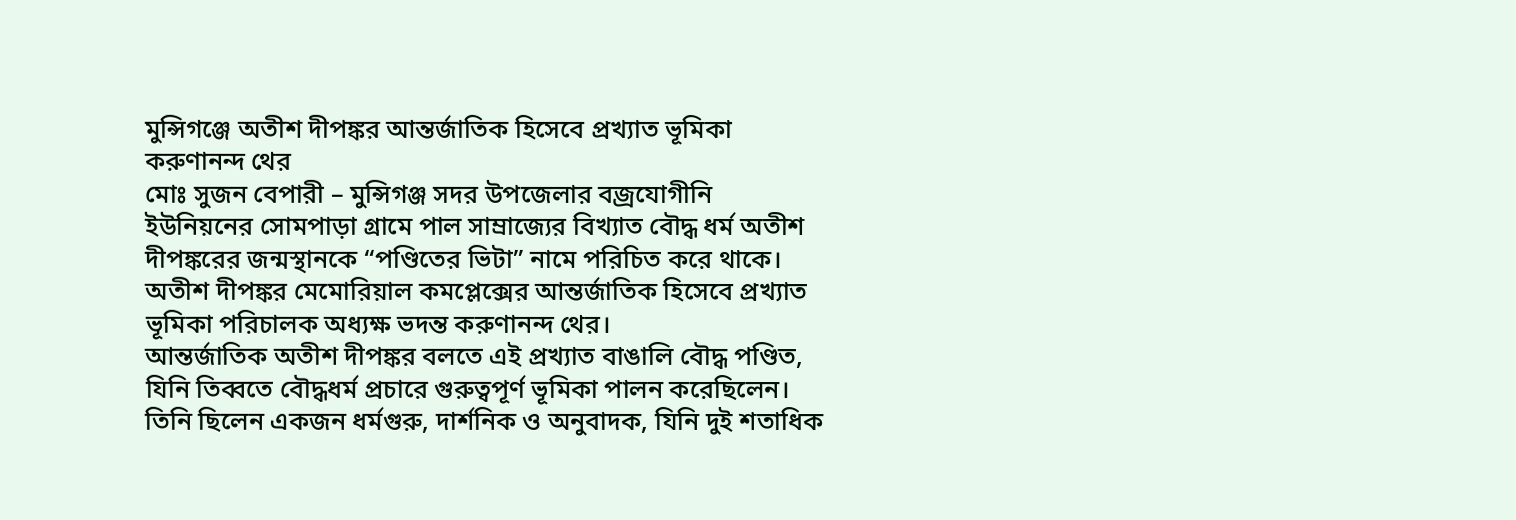মুন্সিগঞ্জে অতীশ দীপঙ্কর আন্তর্জাতিক হিসেবে প্রখ্যাত ভূমিকা করুণানন্দ থের
মোঃ সুজন বেপারী – মুন্সিগঞ্জ সদর উপজেলার বজ্রযোগীনি ইউনিয়নের সোমপাড়া গ্রামে পাল সাম্রাজ্যের বিখ্যাত বৌদ্ধ ধর্ম অতীশ দীপঙ্করের জন্মস্থানকে “পণ্ডিতের ভিটা” নামে পরিচিত করে থাকে। অতীশ দীপঙ্কর মেমোরিয়াল কমপ্লেক্সের আন্তর্জাতিক হিসেবে প্রখ্যাত ভূমিকা পরিচালক অধ্যক্ষ ভদন্ত করুণানন্দ থের।
আন্তর্জাতিক অতীশ দীপঙ্কর বলতে এই প্রখ্যাত বাঙালি বৌদ্ধ পণ্ডিত, যিনি তিব্বতে বৌদ্ধধর্ম প্রচারে গুরুত্বপূর্ণ ভূমিকা পালন করেছিলেন। তিনি ছিলেন একজন ধর্মগুরু, দার্শনিক ও অনুবাদক, যিনি দুই শতাধিক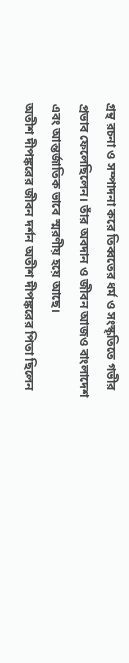গ্রন্থ রচনা ও সম্পাদনা করে তিব্বতের ধর্ম ও সংস্কৃতিতে গভীর প্রভাব ফেলেছিলেন। তাঁর অবদান ও জীবন আজও বাংলাদেশ এবং আন্তর্জাতিক ভাবে স্মরণীয় হয়ে আছে।
অতীশ দীপঙ্করের জীবন দর্শন অতীশ দীপঙ্করের পিতা ছিলেন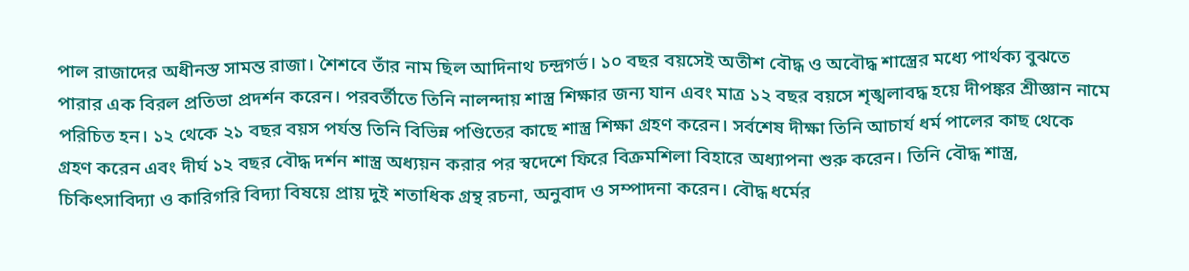পাল রাজাদের অধীনস্ত সামন্ত রাজা। শৈশবে তাঁর নাম ছিল আদিনাথ চন্দ্রগর্ভ। ১০ বছর বয়সেই অতীশ বৌদ্ধ ও অবৌদ্ধ শাস্ত্রের মধ্যে পার্থক্য বুঝতে পারার এক বিরল প্রতিভা প্রদর্শন করেন। পরবর্তীতে তিনি নালন্দায় শাস্ত্র শিক্ষার জন্য যান এবং মাত্র ১২ বছর বয়সে শৃঙ্খলাবদ্ধ হয়ে দীপঙ্কর শ্রীজ্ঞান নামে পরিচিত হন। ১২ থেকে ২১ বছর বয়স পর্যন্ত তিনি বিভিন্ন পণ্ডিতের কাছে শাস্ত্র শিক্ষা গ্রহণ করেন। সর্বশেষ দীক্ষা তিনি আচার্য ধর্ম পালের কাছ থেকে গ্রহণ করেন এবং দীর্ঘ ১২ বছর বৌদ্ধ দর্শন শাস্ত্র অধ্যয়ন করার পর স্বদেশে ফিরে বিক্রমশিলা বিহারে অধ্যাপনা শুরু করেন। তিনি বৌদ্ধ শাস্ত্র, চিকিৎসাবিদ্যা ও কারিগরি বিদ্যা বিষয়ে প্রায় দুই শতাধিক গ্রন্থ রচনা, অনুবাদ ও সম্পাদনা করেন। বৌদ্ধ ধর্মের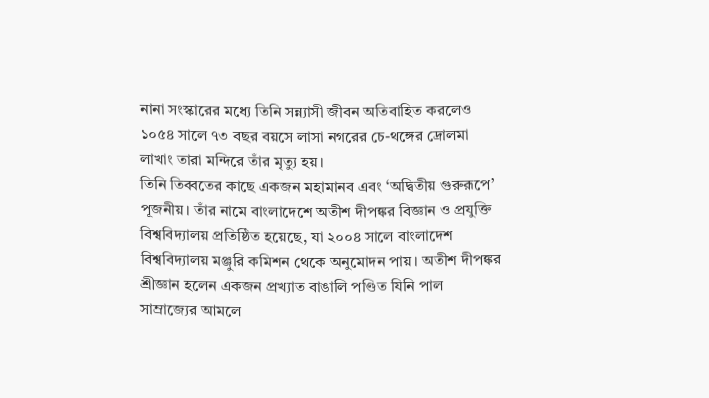নানা সংস্কারের মধ্যে তিনি সন্ন্যাসী জীবন অতিবাহিত করলেও ১০৫৪ সালে ৭৩ বছর বয়সে লাসা নগরের চে-থঙ্গের দ্রোলমা লাখাং তারা মন্দিরে তাঁর মৃত্যু হয়।
তিনি তিব্বতের কাছে একজন মহামানব এবং ‘অদ্বিতীয় গুরুরূপে’ পূজনীয়। তাঁর নামে বাংলাদেশে অতীশ দীপঙ্কর বিজ্ঞান ও প্রযুক্তি বিশ্ববিদ্যালয় প্রতিষ্ঠিত হয়েছে, যা ২০০৪ সালে বাংলাদেশ বিশ্ববিদ্যালয় মঞ্জুরি কমিশন থেকে অনুমোদন পায়। অতীশ দীপঙ্কর শ্রীজ্ঞান হলেন একজন প্রখ্যাত বাঙালি পণ্ডিত যিনি পাল সাম্রাজ্যের আমলে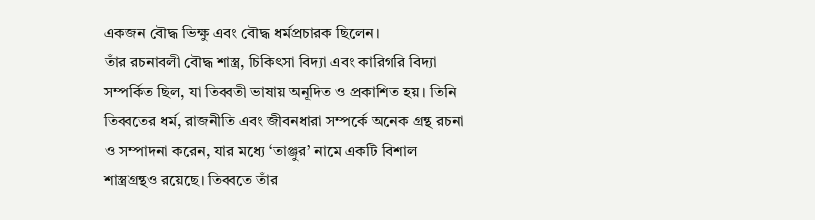একজন বৌদ্ধ ভিক্ষু এবং বৌদ্ধ ধর্মপ্রচারক ছিলেন।
তাঁর রচনাবলী বৌদ্ধ শাস্ত্র, চিকিৎসা বিদ্যা এবং কারিগরি বিদ্যা সম্পর্কিত ছিল, যা তিব্বতী ভাষায় অনূদিত ও প্রকাশিত হয়। তিনি তিব্বতের ধর্ম, রাজনীতি এবং জীবনধারা সম্পর্কে অনেক গ্রন্থ রচনা ও সম্পাদনা করেন, যার মধ্যে ‘তাঞ্জুর’ নামে একটি বিশাল শাস্ত্রগ্রন্থও রয়েছে। তিব্বতে তাঁর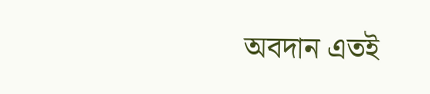অবদান এতই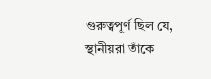গুরুত্বপূর্ণ ছিল যে, স্থানীয়রা তাঁকে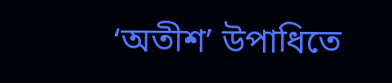‘অতীশ’ উপাধিতে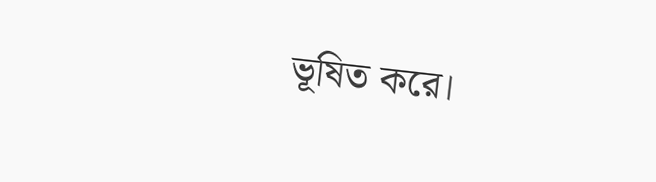ভূষিত করে।